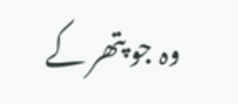وہ جو پتھر کے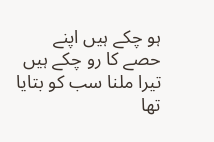ہو چکے ہیں اپنے حصے کا رو چکے ہیں
تیرا ملنا سب کو بتایا تھا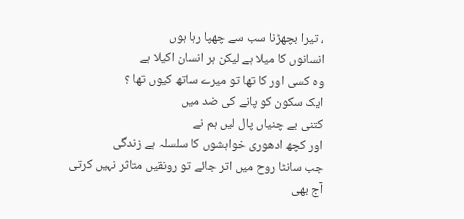، تیرا بچھڑنا سب سے چھپا رہا ہوں
انسانوں کا میلا ہے لیکن ہر انسان اکیلا ہے
وہ کسی اور کا تھا تو میرے ساتھ کیوں تھا ؟
ایک سکون کو پانے کی ضد میں
کتنی بے چنیاں پال لیں ہم نے
اور کچھ ادھوری خواہشوں کا سلسلہ ہے زندگی
جب سانٹا روح میں اتر جائے تو رونقیں متاثر نہیں کرتی
آج بھی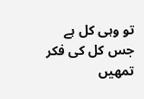تو وہی کل ہے جس کل کی فکر تمھیں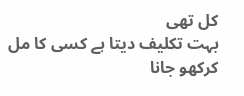کل تھی
بہت تکلیف دیتا ہے کسی کا مل کرکھو جانا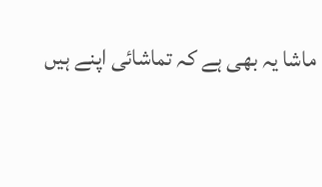ماشا یہ بھی ہے کہ تماشائی اپنے ہیں